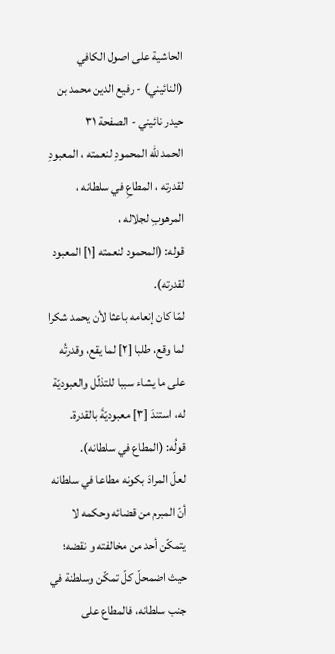الحاشية علی اصول الكافي (النائيني) - رفيع الدين محمد بن حيدر نائيني - الصفحة ٣١
الحمد للّه المحمودِ لنعمته ، المعبودِ لقدرته ، المطاعِ في سلطانه ، المرهوبِ لجلاله ،
قوله: (المحمود لنعمته [١] المعبود لقدرته).
لمّا كان إنعامه باعثا لأن يحمد شكرا لما وقع، طلبا [٢] لما يقع، وقدرتُه على ما يشاء سببا للتذلّل والعبوديّة له، استندَ [٣] معبوديّةَ بالقدرة.
قولُه: (المطاع في سلطانه).
لعلّ المرادَ بكونه مطاعا في سلطانه أنّ المبرم من قضائه وحكمه لا يتمكّن أحد من مخالفته و نقضه؛ حيث اضمحلّ كلّ تمكّن وسلطنة في جنب سلطانه، فالمطاع على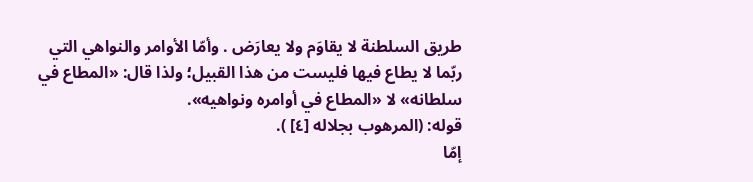طريق السلطنة لا يقاوَم ولا يعارَض . وأمّا الأوامر والنواهي التي ربّما لا يطاع فيها فليست من هذا القبيل؛ ولذا قال: «المطاع في سلطانه» لا «المطاع في أوامره ونواهيه».
قوله: (المرهوب بجلاله [٤] ).
إمّا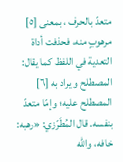متعدّ بالحرف ، بمعنى [٥] مرهوبٍ منه، فحذفت أداة التعدية في اللفظ كما يقال: المصطلح و يراد به [٦] المصطلح عليه؛ وإمّا متعدّ بنفسه. قال المُطَرّزي: «رهبه: خافه، واللّه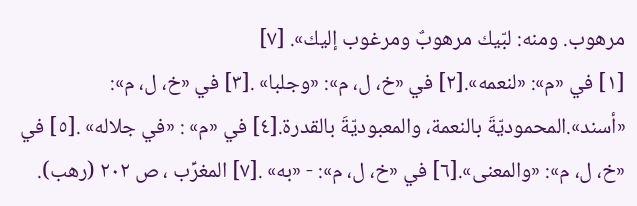مرهوب. ومنه: لبّيك مرهوبٌ ومرغوب إليك». [٧]
[١] في «م»: «لنعمه».[٢] في «خ، ل، م»: «وجلبا» .[٣] في «خ، ل، م»: «أسند».المحموديّةَ بالنعمة، والمعبوديّةَ بالقدرة.[٤] في «م» : «في جلاله» .[٥] في «خ، ل، م»: «والمعنى».[٦] في «خ، ل، م»: - «به» .[٧] المغرِّب ، ص ٢٠٢ (رهب).